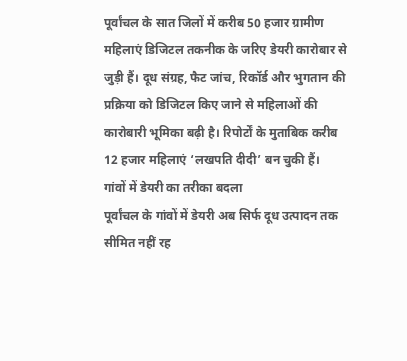पूर्वांचल के सात जिलों में करीब 50 हजार ग्रामीण महिलाएं डिजिटल तकनीक के जरिए डेयरी कारोबार से जुड़ी हैं। दूध संग्रह, फैट जांच, रिकॉर्ड और भुगतान की प्रक्रिया को डिजिटल किए जाने से महिलाओं की कारोबारी भूमिका बढ़ी है। रिपोर्टों के मुताबिक करीब 12 हजार महिलाएं ‘लखपति दीदी’ बन चुकी हैं।
गांवों में डेयरी का तरीका बदला
पूर्वांचल के गांवों में डेयरी अब सिर्फ दूध उत्पादन तक सीमित नहीं रह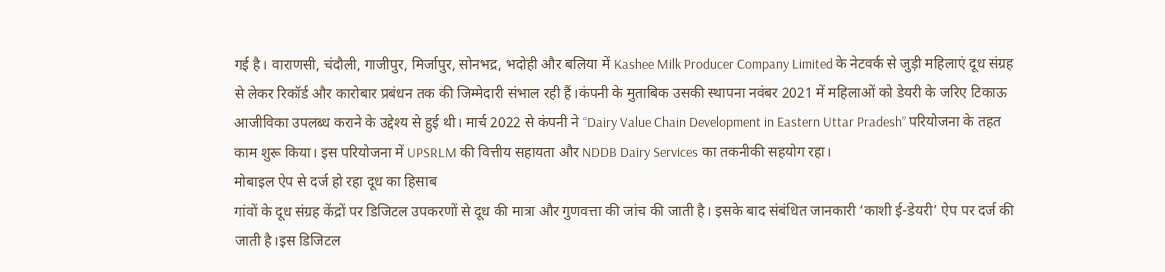गई है। वाराणसी, चंदौली, गाजीपुर, मिर्जापुर, सोनभद्र, भदोही और बलिया में Kashee Milk Producer Company Limited के नेटवर्क से जुड़ी महिलाएं दूध संग्रह से लेकर रिकॉर्ड और कारोबार प्रबंधन तक की जिम्मेदारी संभाल रही हैं।कंपनी के मुताबिक उसकी स्थापना नवंबर 2021 में महिलाओं को डेयरी के जरिए टिकाऊ आजीविका उपलब्ध कराने के उद्देश्य से हुई थी। मार्च 2022 से कंपनी ने “Dairy Value Chain Development in Eastern Uttar Pradesh” परियोजना के तहत काम शुरू किया। इस परियोजना में UPSRLM की वित्तीय सहायता और NDDB Dairy Services का तकनीकी सहयोग रहा।
मोबाइल ऐप से दर्ज हो रहा दूध का हिसाब
गांवों के दूध संग्रह केंद्रों पर डिजिटल उपकरणों से दूध की मात्रा और गुणवत्ता की जांच की जाती है। इसके बाद संबंधित जानकारी ‘काशी ई-डेयरी’ ऐप पर दर्ज की जाती है।इस डिजिटल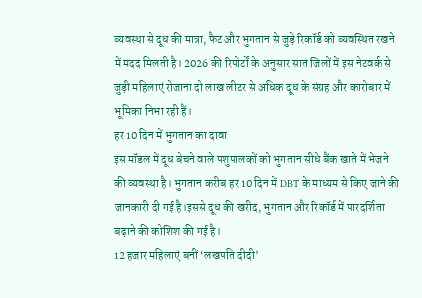व्यवस्था से दूध की मात्रा, फैट और भुगतान से जुड़े रिकॉर्ड को व्यवस्थित रखने में मदद मिलती है। 2026 की रिपोर्टों के अनुसार सात जिलों में इस नेटवर्क से जुड़ी महिलाएं रोजाना दो लाख लीटर से अधिक दूध के संग्रह और कारोबार में भूमिका निभा रही हैं।
हर 10 दिन में भुगतान का दावा
इस मॉडल में दूध बेचने वाले पशुपालकों को भुगतान सीधे बैंक खाते में भेजने की व्यवस्था है। भुगतान करीब हर 10 दिन में DBT के माध्यम से किए जाने की जानकारी दी गई है।इससे दूध की खरीद, भुगतान और रिकॉर्ड में पारदर्शिता बढ़ाने की कोशिश की गई है।
12 हजार महिलाएं बनीं ‘लखपति दीदी’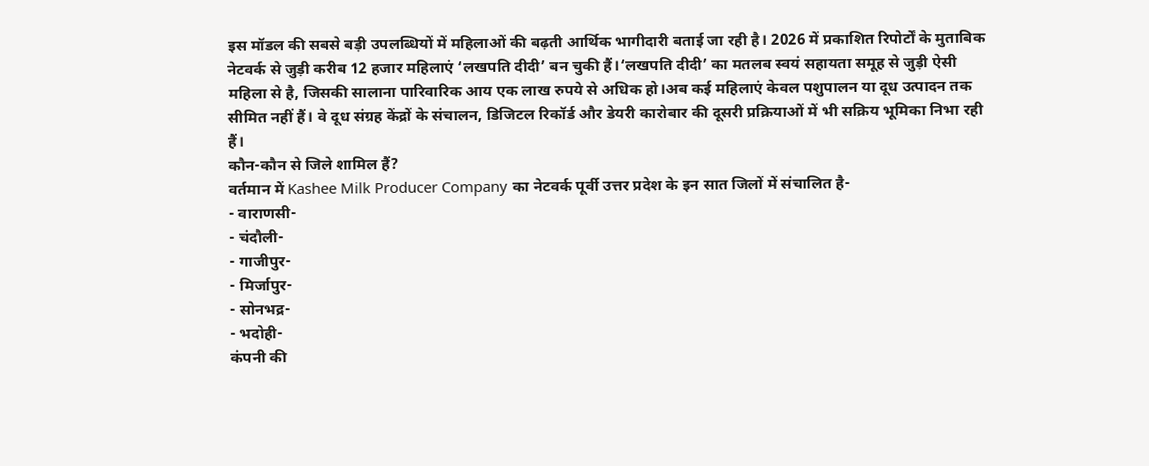इस मॉडल की सबसे बड़ी उपलब्धियों में महिलाओं की बढ़ती आर्थिक भागीदारी बताई जा रही है। 2026 में प्रकाशित रिपोर्टों के मुताबिक नेटवर्क से जुड़ी करीब 12 हजार महिलाएं ‘लखपति दीदी’ बन चुकी हैं।‘लखपति दीदी’ का मतलब स्वयं सहायता समूह से जुड़ी ऐसी महिला से है, जिसकी सालाना पारिवारिक आय एक लाख रुपये से अधिक हो।अब कई महिलाएं केवल पशुपालन या दूध उत्पादन तक सीमित नहीं हैं। वे दूध संग्रह केंद्रों के संचालन, डिजिटल रिकॉर्ड और डेयरी कारोबार की दूसरी प्रक्रियाओं में भी सक्रिय भूमिका निभा रही हैं।
कौन-कौन से जिले शामिल हैं?
वर्तमान में Kashee Milk Producer Company का नेटवर्क पूर्वी उत्तर प्रदेश के इन सात जिलों में संचालित है-
- वाराणसी-
- चंदौली-
- गाजीपुर-
- मिर्जापुर-
- सोनभद्र-
- भदोही-
कंपनी की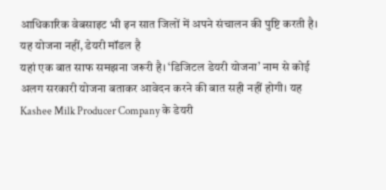आधिकारिक वेबसाइट भी इन सात जिलों में अपने संचालन की पुष्टि करती है।
यह योजना नहीं, डेयरी मॉडल है
यहां एक बात साफ समझना जरूरी है। ‘डिजिटल डेयरी योजना’ नाम से कोई अलग सरकारी योजना बताकर आवेदन करने की बात सही नहीं होगी। यह Kashee Milk Producer Company के डेयरी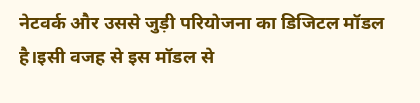नेटवर्क और उससे जुड़ी परियोजना का डिजिटल मॉडल है।इसी वजह से इस मॉडल से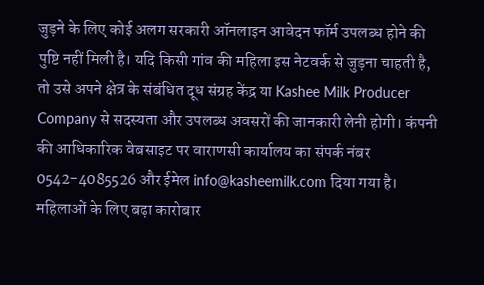जुड़ने के लिए कोई अलग सरकारी ऑनलाइन आवेदन फॉर्म उपलब्ध होने की पुष्टि नहीं मिली है। यदि किसी गांव की महिला इस नेटवर्क से जुड़ना चाहती है, तो उसे अपने क्षेत्र के संबंधित दूध संग्रह केंद्र या Kashee Milk Producer Company से सदस्यता और उपलब्ध अवसरों की जानकारी लेनी होगी। कंपनी की आधिकारिक वेबसाइट पर वाराणसी कार्यालय का संपर्क नंबर 0542-4085526 और ईमेल info@kasheemilk.com दिया गया है।
महिलाओं के लिए बढ़ा कारोबार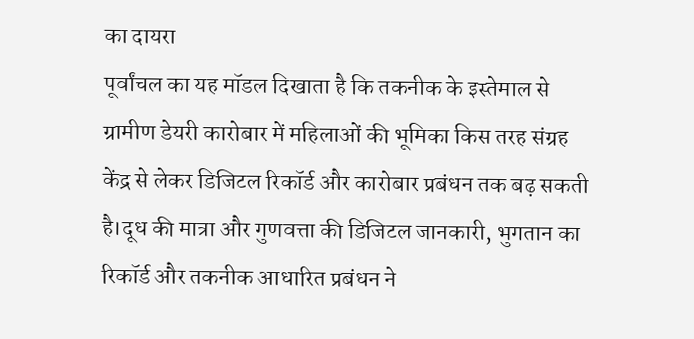का दायरा
पूर्वांचल का यह मॉडल दिखाता है कि तकनीक के इस्तेमाल से ग्रामीण डेयरी कारोबार में महिलाओं की भूमिका किस तरह संग्रह केंद्र से लेकर डिजिटल रिकॉर्ड और कारोबार प्रबंधन तक बढ़ सकती है।दूध की मात्रा और गुणवत्ता की डिजिटल जानकारी, भुगतान का रिकॉर्ड और तकनीक आधारित प्रबंधन ने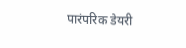पारंपरिक डेयरी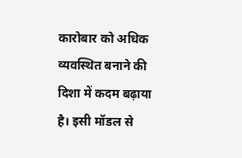कारोबार को अधिक व्यवस्थित बनाने की दिशा में कदम बढ़ाया है। इसी मॉडल से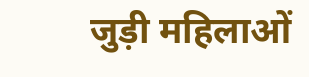जुड़ी महिलाओं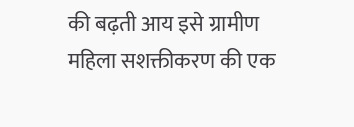की बढ़ती आय इसे ग्रामीण महिला सशक्तीकरण की एक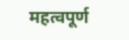महत्वपूर्ण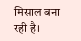मिसाल बना रही है।